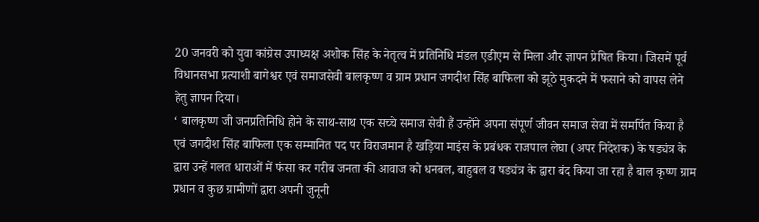20 जनवरी को युवा कांग्रेस उपाध्यक्ष अशोक सिंह के नेतृत्व में प्रतिनिधि मंडल एडीएम से मिला और ज्ञापन प्रेषित किया। जिसमें पूर्व विधानसभा प्रत्याशी बागेश्वर एवं समाजसेवी बालकृष्ण व ग्राम प्रधान जगदीश सिंह बाफिला को झूठे मुकदमे में फसाने को वापस लेने हेतु ज्ञापन दिया।
‘ बालकृष्ण जी जनप्रतिनिधि होने के साथ-साथ एक सच्चे समाज सेवी हैं उन्होंने अपना संपूर्ण जीवन समाज सेवा में समर्पित किया है एवं जगदीश सिंह बाफिला एक सम्मानित पद पर विराजमान है खड़िया माइंस के प्रबंधक राजपाल लेघा (अपर निदेशक) के षड्यंत्र के द्वारा उन्हें गलत धाराओं में फंसा कर गरीब जनता की आवाज को धनबल, बाहुबल व षड्यंत्र के द्वारा बंद किया जा रहा है बाल कृष्ण ग्राम प्रधान व कुछ ग्रामीणों द्वारा अपनी जुनूनी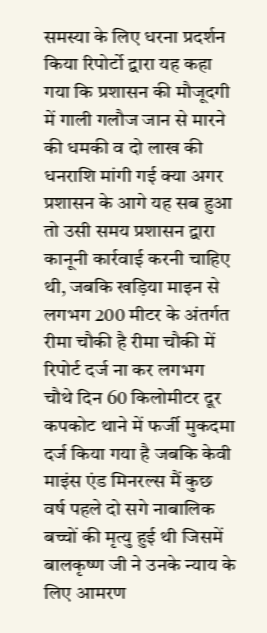समस्या के लिए धरना प्रदर्शन किया रिपोर्टो द्वारा यह कहा गया कि प्रशासन की मौजूदगी में गाली गलौज जान से मारने की धमकी व दो लाख की धनराशि मांगी गई क्या अगर प्रशासन के आगे यह सब हुआ तो उसी समय प्रशासन द्वारा कानूनी कार्रवाई करनी चाहिए थी, जबकि खड़िया माइन से लगभग 200 मीटर के अंतर्गत रीमा चौकी है रीमा चौकी में रिपोर्ट दर्ज ना कर लगभग चौथे दिन 60 किलोमीटर दूर कपकोट थाने में फर्जी मुकदमा दर्ज किया गया है जबकि केवी माइंस एंड मिनरल्स मैं कुछ वर्ष पहले दो सगे नाबालिक बच्चों की मृत्यु हुई थी जिसमें बालकृष्ण जी ने उनके न्याय के लिए आमरण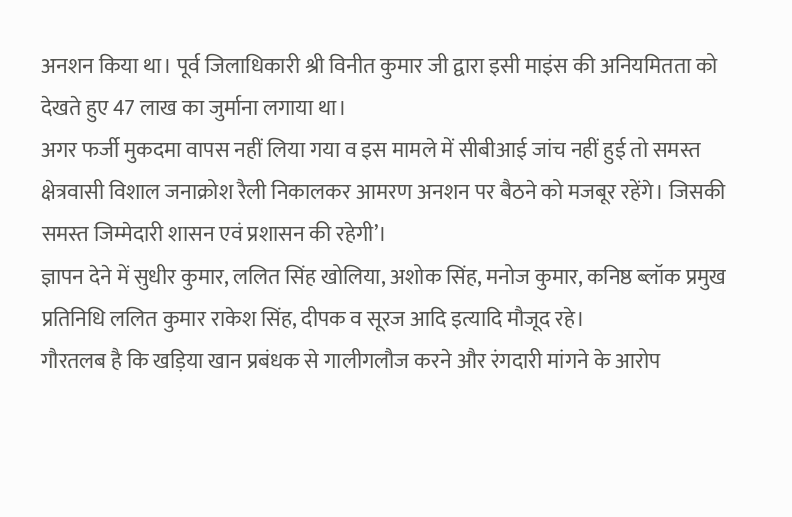अनशन किया था। पूर्व जिलाधिकारी श्री विनीत कुमार जी द्वारा इसी माइंस की अनियमितता को देखते हुए 47 लाख का जुर्माना लगाया था।
अगर फर्जी मुकदमा वापस नहीं लिया गया व इस मामले में सीबीआई जांच नहीं हुई तो समस्त क्षेत्रवासी विशाल जनाक्रोश रैली निकालकर आमरण अनशन पर बैठने को मजबूर रहेंगे। जिसकी समस्त जिम्मेदारी शासन एवं प्रशासन की रहेगी’।
ज्ञापन देने में सुधीर कुमार, ललित सिंह खोलिया, अशोक सिंह, मनोज कुमार, कनिष्ठ ब्लॉक प्रमुख प्रतिनिधि ललित कुमार राकेश सिंह, दीपक व सूरज आदि इत्यादि मौजूद रहे।
गौरतलब है कि खड़िया खान प्रबंधक से गालीगलौज करने और रंगदारी मांगने के आरोप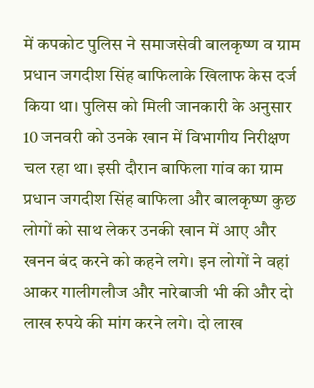में कपकोट पुलिस ने समाजसेवी बालकृष्ण व ग्राम प्रधान जगदीश सिंह बाफिलाके खिलाफ केस दर्ज किया था। पुलिस को मिली जानकारी के अनुसार 10 जनवरी को उनके खान में विभागीय निरीक्षण चल रहा था। इसी दौरान बाफिला गांव का ग्राम प्रधान जगदीश सिंह बाफिला और बालकृष्ण कुछ लोगों को साथ लेकर उनकी खान में आए और खनन बंद करने को कहने लगे। इन लोगों ने वहां आकर गालीगलौज और नारेबाजी भी की और दो लाख रुपये की मांग करने लगे। दो लाख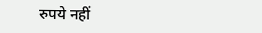रुपये नहीं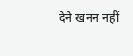देने खनन नहीं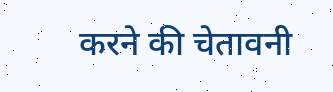करने की चेतावनी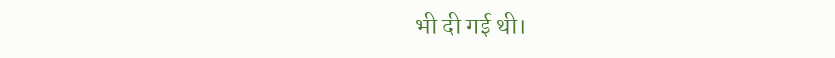भी दी गई थी।